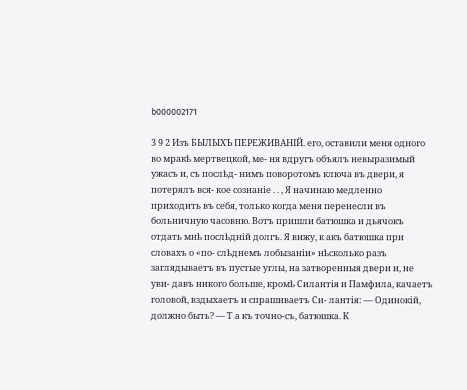b000002171

3 9 2 Изъ БЫЛЫХЪ ПЕРЕЖИВАНІЙ. его, оставили меня одного во мракѣ мертвецкой, ме- ня вдругъ объялъ невыразимый ужасъ и, съ послѣд- нимъ поворотомъ ключа въ двери, я потерялъ вся- кое сознаніе . . , Я начинаю медленно приходить въ себя, только когда меня перенесли въ больничную часовню. Вотъ пришли батюшка и дьячокъ отдать мнѣ послѣдній долгъ. Я вижу, к акъ батюшка при словахъ о «по- слѣднемъ лобызаніи» нѣсколько разъ заглядываетъ въ пустые углы, на затворенныя двери и, не уви- давъ никого больше, кромѣ Силантія и Памфила, качаетъ головой, вздыхаетъ и спрашиваетъ Си- лантія: — Одинокій, должно быть? — Т а къ точно-съ, батюшка. К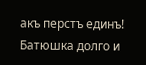акъ перстъ единъ! Батюшка долго и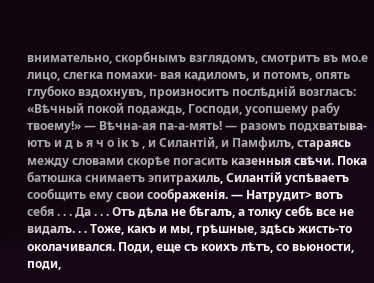внимательно, скорбнымъ взглядомъ, смотритъ въ мо.е лицо, слегка помахи- вая кадиломъ, и потомъ, опять глубоко вздохнувъ, произноситъ послѣдній возгласъ: «Вѣчный покой подаждь, Господи, усопшему рабу твоему!» — Вѣчна-ая па-а-мять! — разомъ подхватыва- ютъ и д ь я ч о ік ъ , и Силантій, и Памфилъ, стараясь между словами скорѣе погасить казенныя свѣчи. Пока батюшка снимаетъ эпитрахиль, Силантій успѣваетъ сообщить ему свои соображенія. — Натрудит> вотъ себя . . . Да . . . Отъ дѣла не бѣгалъ, а толку себѣ все не видалъ. . . Тоже, какъ и мы, грѣшные, здѣсь жисть-то околачивался. Поди, еще съ коихъ лѣтъ, со вьюности, поди,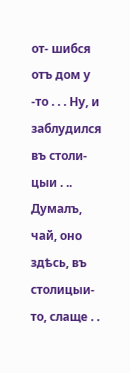от- шибся отъ дом у -то . . . Ну, и заблудился въ столи- цыи . .. Думалъ, чай, оно здѣсь, въ столицыи-то, слаще . .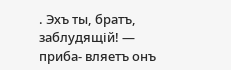. Эхъ ты, братъ, заблудящій! — приба- вляетъ онъ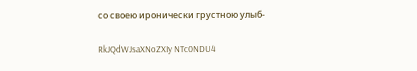со своею иронически грустною улыб-

RkJQdWJsaXNoZXIy NTc0NDU4